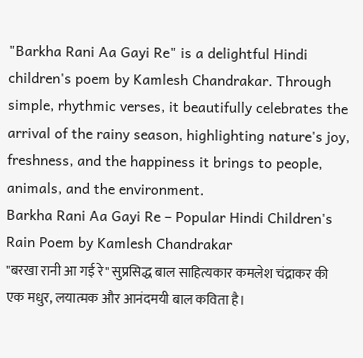"Barkha Rani Aa Gayi Re" is a delightful Hindi children's poem by Kamlesh Chandrakar. Through simple, rhythmic verses, it beautifully celebrates the arrival of the rainy season, highlighting nature's joy, freshness, and the happiness it brings to people, animals, and the environment.
Barkha Rani Aa Gayi Re – Popular Hindi Children's Rain Poem by Kamlesh Chandrakar
"बरखा रानी आ गई रे" सुप्रसिद्ध बाल साहित्यकार कमलेश चंद्राकर की एक मधुर, लयात्मक और आनंदमयी बाल कविता है।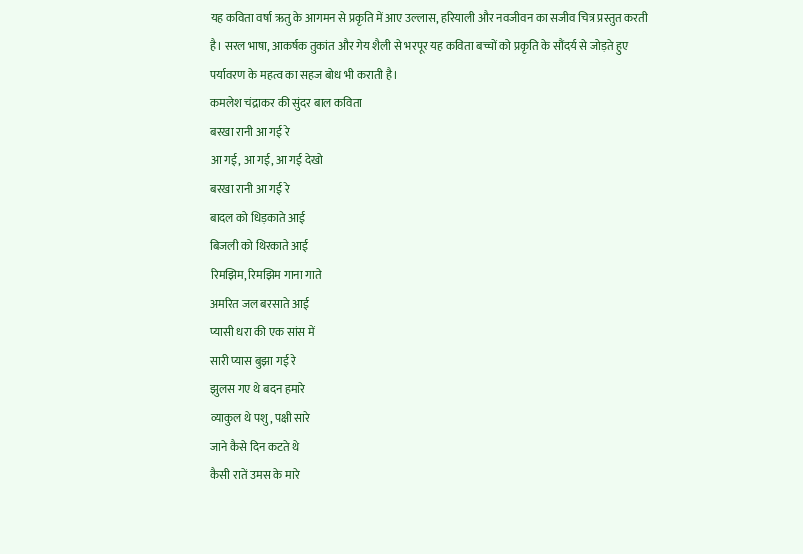यह कविता वर्षा ऋतु के आगमन से प्रकृति में आए उल्लास, हरियाली और नवजीवन का सजीव चित्र प्रस्तुत करती है। सरल भाषा, आकर्षक तुकांत और गेय शैली से भरपूर यह कविता बच्चों को प्रकृति के सौंदर्य से जोड़ते हुए पर्यावरण के महत्व का सहज बोध भी कराती है।
कमलेश चंद्राकर की सुंदर बाल कविता
बरखा रानी आ गई रे
आ गई, आ गई, आ गई देखो
बरखा रानी आ गई रे
बादल को धिड़काते आई
बिजली को थिरकाते आई
रिमझिम, रिमझिम गाना गाते
अमरित जल बरसाते आई
प्यासी धरा की एक सांस में
सारी प्यास बुझा गई रे
झुलस गए थे बदन हमारे
व्याकुल थे पशु, पक्षी सारे
जाने कैसे दिन कटते थे
कैसी रातें उमस के मारे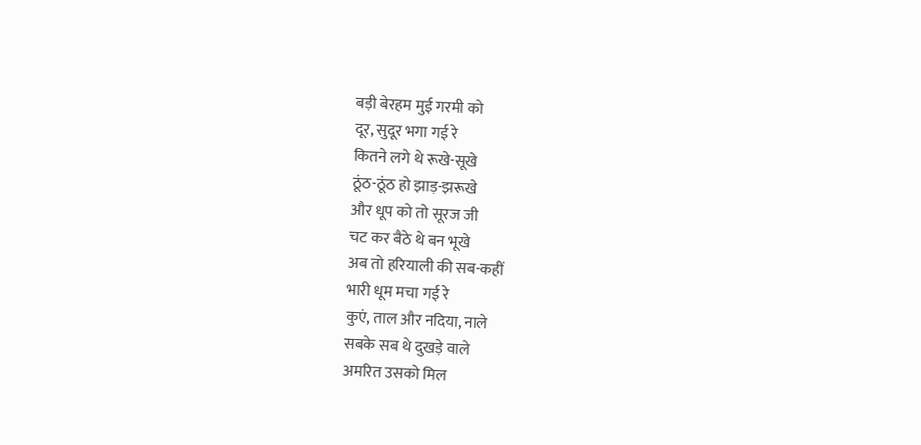बड़ी बेरहम मुई गरमी को
दूर, सुदूर भगा गई रे
कितने लगे थे रूखे-सूखे
ठूंठ-ठूंठ हो झाड़-झरूखे
और धूप को तो सूरज जी
चट कर बैठे थे बन भूखे
अब तो हरियाली की सब-कहीं
भारी धूम मचा गई रे
कुएं, ताल और नदिया, नाले
सबके सब थे दुखड़े वाले
अमरित उसको मिल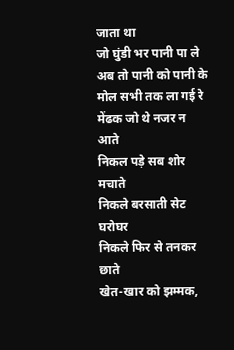जाता था
जो घुंडी भर पानी पा ले
अब तो पानी को पानी के
मोल सभी तक ला गई रे
मेंढक जो थे नजर न आते
निकल पड़े सब शोर मचाते
निकले बरसाती सेट घरोघर
निकले फिर से तनकर छाते
खेत-खार को झम्मक,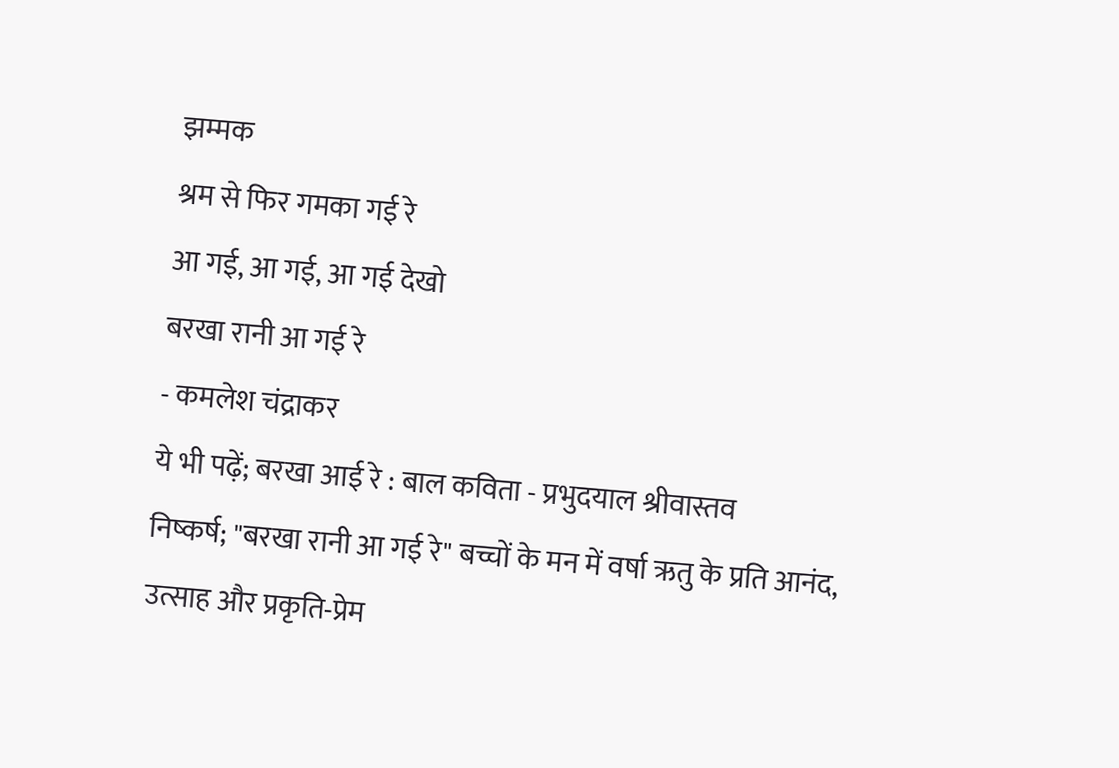झम्मक
श्रम से फिर गमका गई रे
आ गई, आ गई, आ गई देखो
बरखा रानी आ गई रे
- कमलेश चंद्राकर
ये भी पढ़ें; बरखा आई रे : बाल कविता - प्रभुदयाल श्रीवास्तव
निष्कर्ष; "बरखा रानी आ गई रे" बच्चों के मन में वर्षा ऋतु के प्रति आनंद, उत्साह और प्रकृति-प्रेम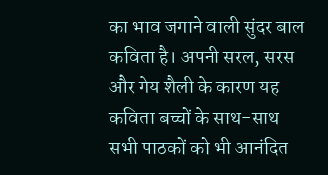का भाव जगाने वाली सुंदर बाल कविता है। अपनी सरल, सरस और गेय शैली के कारण यह कविता बच्चों के साथ-साथ सभी पाठकों को भी आनंदित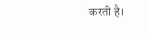करती है।